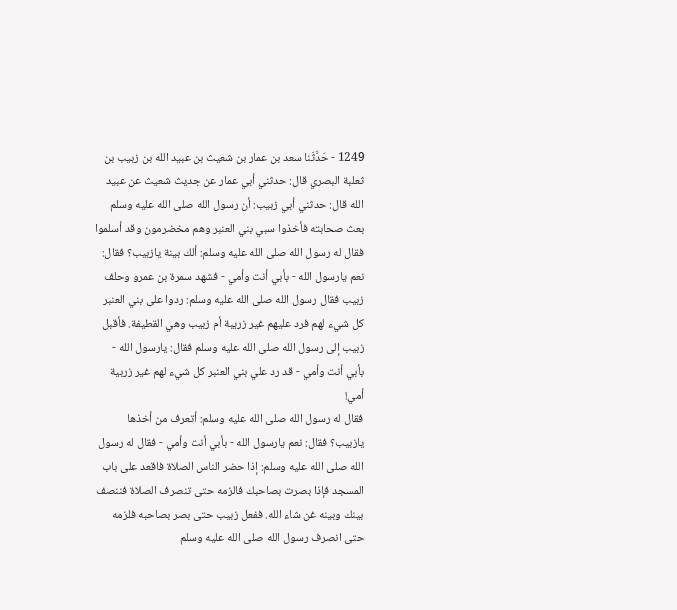1249 - حَدَّثَنا سعد بن عمار بن شعيث بن عبيد الله بن زبيب بن ثعلبة البصري قال: حدثني أبي عمار عن جديث شعيث عن عبيد الله قال: حدثني أبي زبيب: أن رسول الله صلى الله عليه وسلم بعث صحابته فأخذوا سبي بني العنبر وهم مخضرمون وقد أسلموا فقال له رسول الله صلى الله عليه وسلم: ألك بينة يازبيب؟ فقال: نعم يارسول الله - بأبي أنت وأمي - فشهد سمرة بن عمرو وحلف زبيب فقال رسول الله صلى الله عليه وسلم: ردوا على بني العنبر كل شيء لهم فرد عليهم غير زريبة أم زبيب وهي القطيفة. فأقبل زبيب إلى رسول الله صلى الله عليه وسلم فقال: يارسول الله - بأبي أنت وأمي - قد رد علي بني العنبر كل شيء لهم غير زربية أمي!
فقال له رسول الله صلى الله عليه وسلم: أتعرف من أخذها يازبيب؟ فقال: نعم يارسول الله - بأبي أنت وأمي - فقال له رسول الله صلى الله عليه وسلم: إذا حضر الناس الصلاة فاقعد على باب المسجد فإذا بصرت بصاحبك فالزمه حتى تنصرف الصلاة فننصف بينك وبينه غن شاء الله. ففعل زبيب حتى بصر بصاحبه فلزمه حتى انصرف رسول الله صلى الله عليه وسلم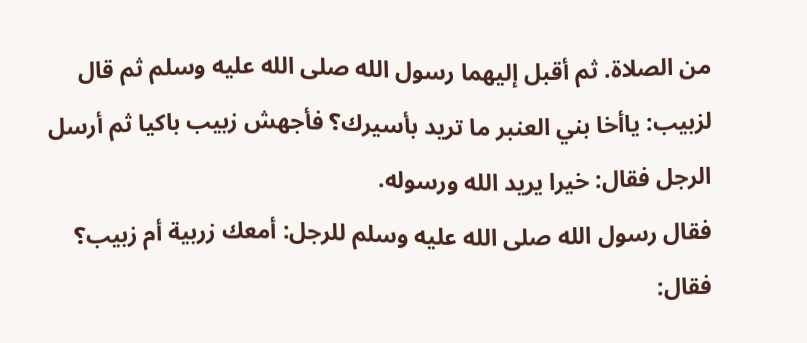من الصلاة. ثم أقبل إليهما رسول الله صلى الله عليه وسلم ثم قال لزبيب: ياأخا بني العنبر ما تريد بأسيرك؟ فأجهش زبيب باكيا ثم أرسل الرجل فقال: خيرا يريد الله ورسوله.
فقال رسول الله صلى الله عليه وسلم للرجل: أمعك زربية أم زبيب؟ فقال: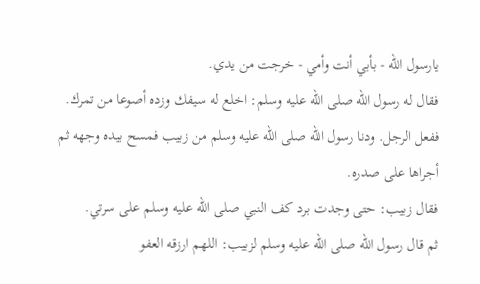يارسول الله - بأبي أنت وأمي - خرجت من يدي.
فقال له رسول الله صلى الله عليه وسلم: اخلع له سيفك وزده أصوعا من تمرك.
ففعل الرجل. ودنا رسول الله صلى الله عليه وسلم من زبيب فمسح بيده وجهه ثم أجراها على صدره.
فقال زبيب: حتى وجدت برد كف النبي صلى الله عليه وسلم على سرتي.
ثم قال رسول الله صلى الله عليه وسلم لزبيب: اللهم ارزقه العفو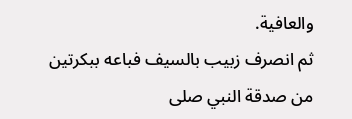والعافية.
ثم انصرف زبيب بالسيف فباعه ببكرتين من صدقة النبي صلى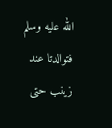الله عليه وسلم فتوالدتا عند زينب حتى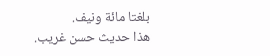بلغتا مائة ونيف.
هذا حديث حسن غريب.